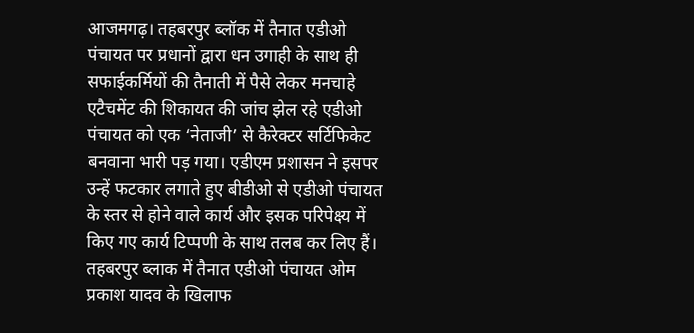आजमगढ़। तहबरपुर ब्लॉक में तैनात एडीओ पंचायत पर प्रधानों द्वारा धन उगाही के साथ ही सफाईकर्मियों की तैनाती में पैसे लेकर मनचाहे एटैचमेंट की शिकायत की जांच झेल रहे एडीओ पंचायत को एक ‘नेताजी’ से कैरेक्टर सर्टिफिकेट बनवाना भारी पड़ गया। एडीएम प्रशासन ने इसपर उन्हें फटकार लगाते हुए बीडीओ से एडीओ पंचायत के स्तर से होने वाले कार्य और इसक परिपेक्ष्य में किए गए कार्य टिप्पणी के साथ तलब कर लिए हैं।
तहबरपुर ब्लाक में तैनात एडीओ पंचायत ओम प्रकाश यादव के खिलाफ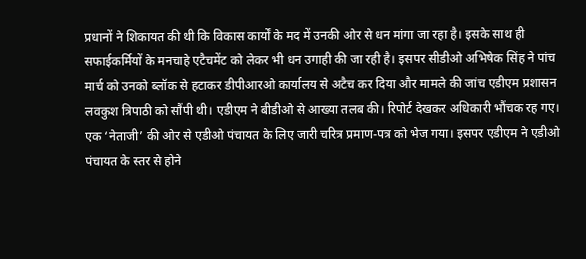प्रधानों ने शिकायत की थी कि विकास कार्यों के मद में उनकी ओर से धन मांगा जा रहा है। इसके साथ ही सफाईकर्मियों के मनचाहे एटैचमेंट को लेकर भी धन उगाही की जा रही है। इसपर सीडीओ अभिषेक सिंह ने पांच मार्च को उनको ब्लॉक से हटाकर डीपीआरओ कार्यालय से अटैच कर दिया और मामले की जांच एडीएम प्रशासन लवकुश त्रिपाठी को सौंपी थी। एडीएम ने बीडीओ से आख्या तलब की। रिपोर्ट देखकर अधिकारी भौंचक रह गए। एक ‘नेताजी’ की ओर से एडीओ पंचायत के लिए जारी चरित्र प्रमाण-पत्र को भेज गया। इसपर एडीएम ने एडीओ पंचायत के स्तर से होने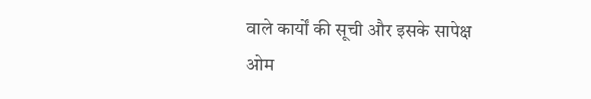वाले कार्यों की सूची और इसके सापेक्ष ओम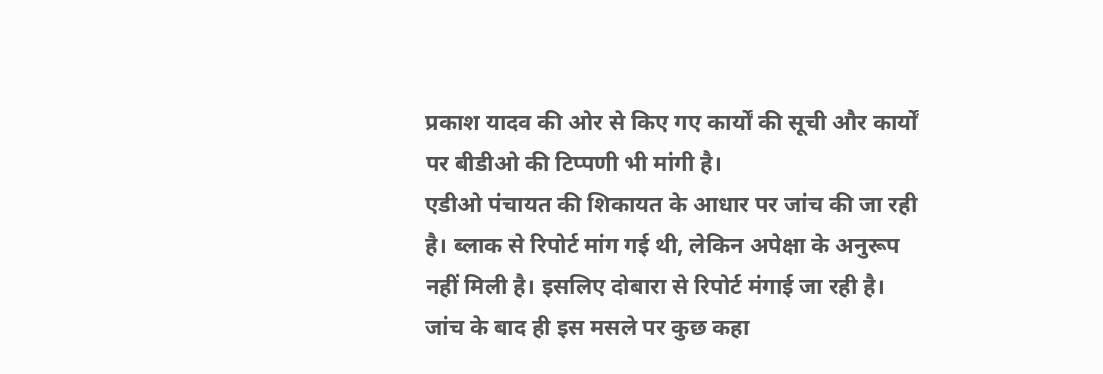प्रकाश यादव की ओर से किए गए कार्यों की सूची और कार्यों पर बीडीओ की टिप्पणी भी मांगी है।
एडीओ पंचायत की शिकायत के आधार पर जांच की जा रही है। ब्लाक से रिपोर्ट मांग गई थी, लेकिन अपेक्षा के अनुरूप नहीं मिली है। इसलिए दोबारा से रिपोर्ट मंगाई जा रही है। जांच के बाद ही इस मसले पर कुछ कहा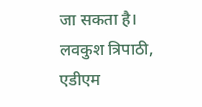जा सकता है।
लवकुश त्रिपाठी, एडीएम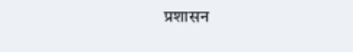प्रशासन